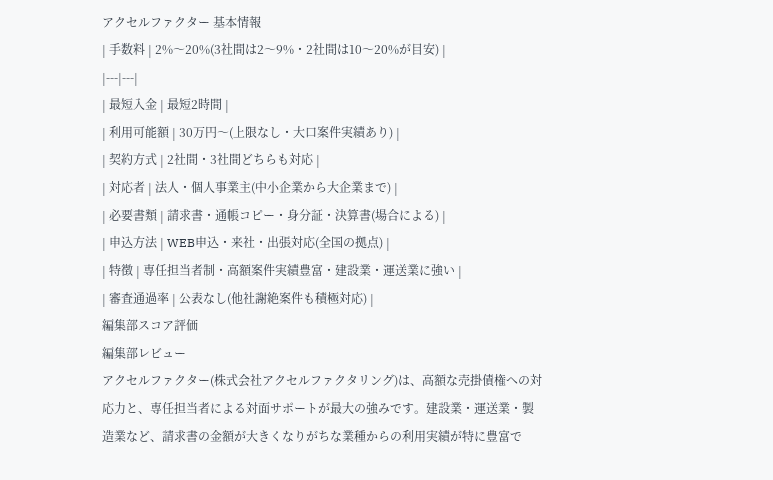アクセルファクター 基本情報
| 手数料 | 2%〜20%(3社間は2〜9%・2社間は10〜20%が目安) |
|---|---|
| 最短入金 | 最短2時間 |
| 利用可能額 | 30万円〜(上限なし・大口案件実績あり) |
| 契約方式 | 2社間・3社間どちらも対応 |
| 対応者 | 法人・個人事業主(中小企業から大企業まで) |
| 必要書類 | 請求書・通帳コピー・身分証・決算書(場合による) |
| 申込方法 | WEB申込・来社・出張対応(全国の拠点) |
| 特徴 | 専任担当者制・高額案件実績豊富・建設業・運送業に強い |
| 審査通過率 | 公表なし(他社謝絶案件も積極対応) |
編集部スコア評価
編集部レビュー
アクセルファクター(株式会社アクセルファクタリング)は、高額な売掛債権への対応力と、専任担当者による対面サポートが最大の強みです。建設業・運送業・製造業など、請求書の金額が大きくなりがちな業種からの利用実績が特に豊富で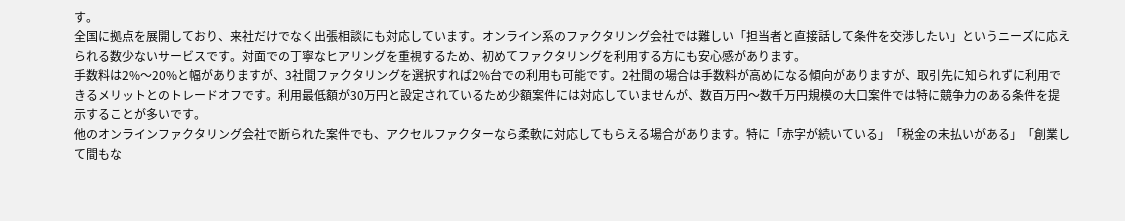す。
全国に拠点を展開しており、来社だけでなく出張相談にも対応しています。オンライン系のファクタリング会社では難しい「担当者と直接話して条件を交渉したい」というニーズに応えられる数少ないサービスです。対面での丁寧なヒアリングを重視するため、初めてファクタリングを利用する方にも安心感があります。
手数料は2%〜20%と幅がありますが、3社間ファクタリングを選択すれば2%台での利用も可能です。2社間の場合は手数料が高めになる傾向がありますが、取引先に知られずに利用できるメリットとのトレードオフです。利用最低額が30万円と設定されているため少額案件には対応していませんが、数百万円〜数千万円規模の大口案件では特に競争力のある条件を提示することが多いです。
他のオンラインファクタリング会社で断られた案件でも、アクセルファクターなら柔軟に対応してもらえる場合があります。特に「赤字が続いている」「税金の未払いがある」「創業して間もな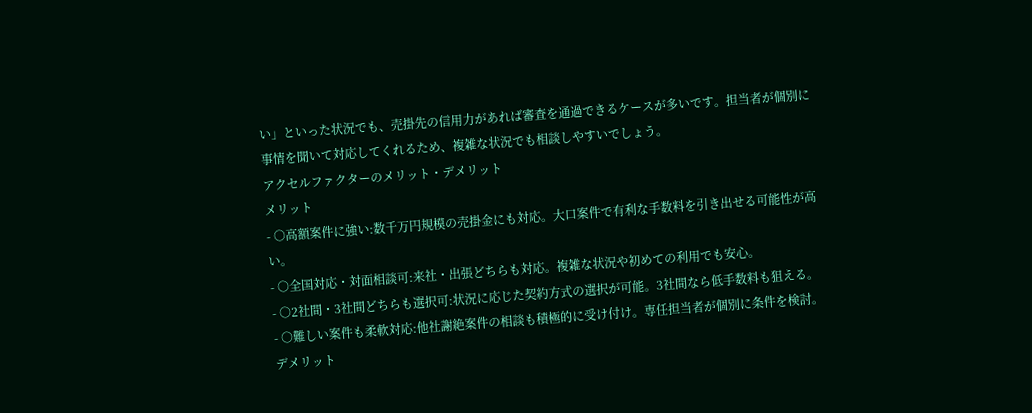い」といった状況でも、売掛先の信用力があれば審査を通過できるケースが多いです。担当者が個別に事情を聞いて対応してくれるため、複雑な状況でも相談しやすいでしょう。
アクセルファクターのメリット・デメリット
メリット
- ○高額案件に強い:数千万円規模の売掛金にも対応。大口案件で有利な手数料を引き出せる可能性が高い。
- ○全国対応・対面相談可:来社・出張どちらも対応。複雑な状況や初めての利用でも安心。
- ○2社間・3社間どちらも選択可:状況に応じた契約方式の選択が可能。3社間なら低手数料も狙える。
- ○難しい案件も柔軟対応:他社謝絶案件の相談も積極的に受け付け。専任担当者が個別に条件を検討。
デメリット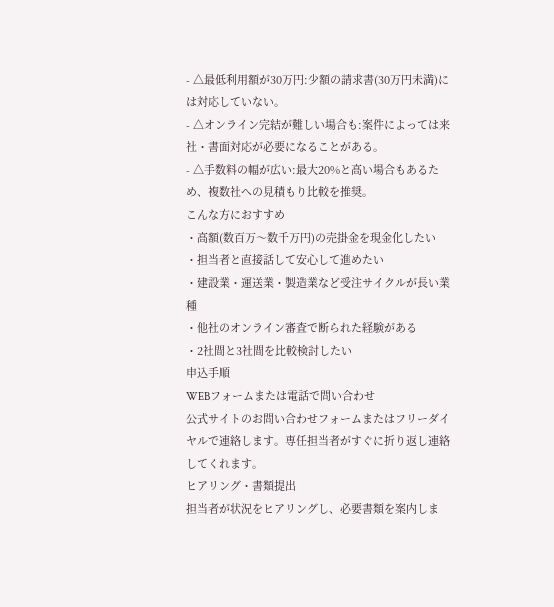- △最低利用額が30万円:少額の請求書(30万円未満)には対応していない。
- △オンライン完結が難しい場合も:案件によっては来社・書面対応が必要になることがある。
- △手数料の幅が広い:最大20%と高い場合もあるため、複数社への見積もり比較を推奨。
こんな方におすすめ
・高額(数百万〜数千万円)の売掛金を現金化したい
・担当者と直接話して安心して進めたい
・建設業・運送業・製造業など受注サイクルが長い業種
・他社のオンライン審査で断られた経験がある
・2社間と3社間を比較検討したい
申込手順
WEBフォームまたは電話で問い合わせ
公式サイトのお問い合わせフォームまたはフリーダイヤルで連絡します。専任担当者がすぐに折り返し連絡してくれます。
ヒアリング・書類提出
担当者が状況をヒアリングし、必要書類を案内しま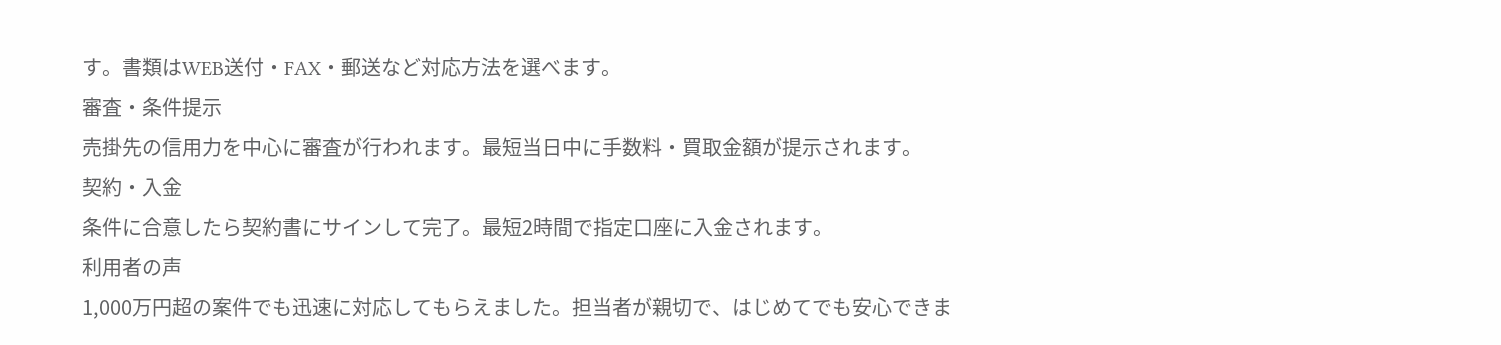す。書類はWEB送付・FAX・郵送など対応方法を選べます。
審査・条件提示
売掛先の信用力を中心に審査が行われます。最短当日中に手数料・買取金額が提示されます。
契約・入金
条件に合意したら契約書にサインして完了。最短2時間で指定口座に入金されます。
利用者の声
1,000万円超の案件でも迅速に対応してもらえました。担当者が親切で、はじめてでも安心できま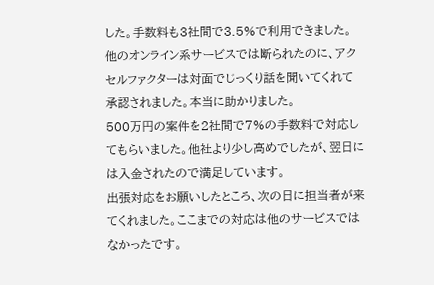した。手数料も3社間で3.5%で利用できました。
他のオンライン系サービスでは断られたのに、アクセルファクターは対面でじっくり話を聞いてくれて承認されました。本当に助かりました。
500万円の案件を2社間で7%の手数料で対応してもらいました。他社より少し高めでしたが、翌日には入金されたので満足しています。
出張対応をお願いしたところ、次の日に担当者が来てくれました。ここまでの対応は他のサービスではなかったです。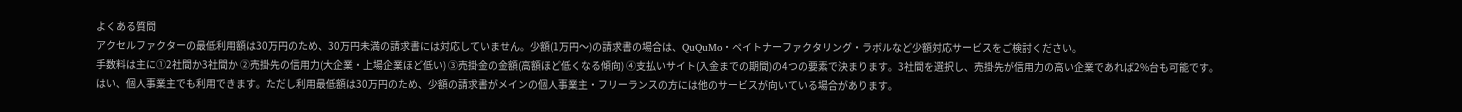よくある質問
アクセルファクターの最低利用額は30万円のため、30万円未満の請求書には対応していません。少額(1万円〜)の請求書の場合は、QuQuMo・ペイトナーファクタリング・ラボルなど少額対応サービスをご検討ください。
手数料は主に①2社間か3社間か ②売掛先の信用力(大企業・上場企業ほど低い) ③売掛金の金額(高額ほど低くなる傾向) ④支払いサイト(入金までの期間)の4つの要素で決まります。3社間を選択し、売掛先が信用力の高い企業であれば2%台も可能です。
はい、個人事業主でも利用できます。ただし利用最低額は30万円のため、少額の請求書がメインの個人事業主・フリーランスの方には他のサービスが向いている場合があります。